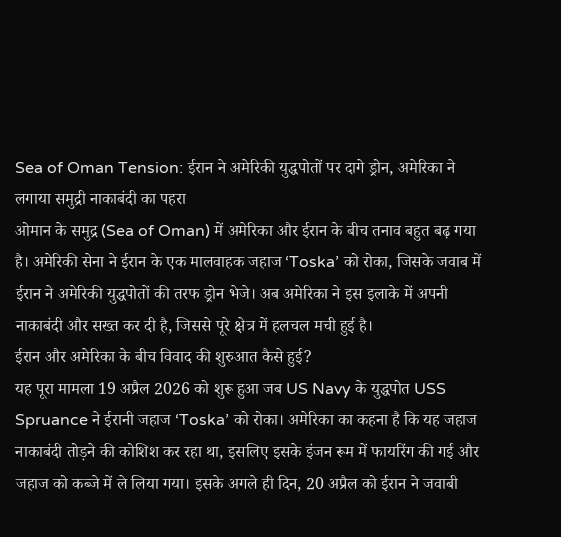Sea of Oman Tension: ईरान ने अमेरिकी युद्धपोतों पर दागे ड्रोन, अमेरिका ने लगाया समुद्री नाकाबंदी का पहरा
ओमान के समुद्र (Sea of Oman) में अमेरिका और ईरान के बीच तनाव बहुत बढ़ गया है। अमेरिकी सेना ने ईरान के एक मालवाहक जहाज ‘Toska’ को रोका, जिसके जवाब में ईरान ने अमेरिकी युद्धपोतों की तरफ ड्रोन भेजे। अब अमेरिका ने इस इलाके में अपनी नाकाबंदी और सख्त कर दी है, जिससे पूरे क्षेत्र में हलचल मची हुई है।
ईरान और अमेरिका के बीच विवाद की शुरुआत कैसे हुई?
यह पूरा मामला 19 अप्रैल 2026 को शुरू हुआ जब US Navy के युद्धपोत USS Spruance ने ईरानी जहाज ‘Toska’ को रोका। अमेरिका का कहना है कि यह जहाज नाकाबंदी तोड़ने की कोशिश कर रहा था, इसलिए इसके इंजन रूम में फायरिंग की गई और जहाज को कब्जे में ले लिया गया। इसके अगले ही दिन, 20 अप्रैल को ईरान ने जवाबी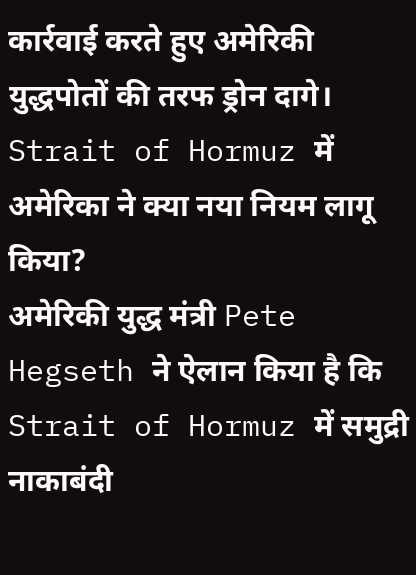कार्रवाई करते हुए अमेरिकी युद्धपोतों की तरफ ड्रोन दागे।
Strait of Hormuz में अमेरिका ने क्या नया नियम लागू किया?
अमेरिकी युद्ध मंत्री Pete Hegseth ने ऐलान किया है कि Strait of Hormuz में समुद्री नाकाबंदी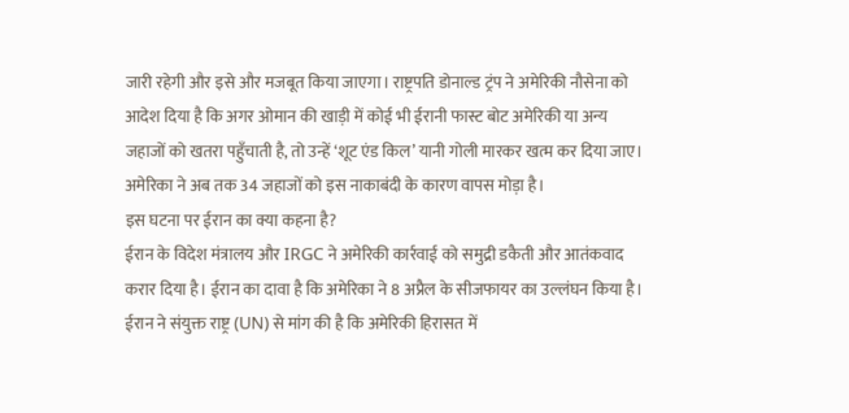जारी रहेगी और इसे और मजबूत किया जाएगा। राष्ट्रपति डोनाल्ड ट्रंप ने अमेरिकी नौसेना को आदेश दिया है कि अगर ओमान की खाड़ी में कोई भी ईरानी फास्ट बोट अमेरिकी या अन्य जहाजों को खतरा पहुँचाती है, तो उन्हें ‘शूट एंड किल’ यानी गोली मारकर खत्म कर दिया जाए। अमेरिका ने अब तक 34 जहाजों को इस नाकाबंदी के कारण वापस मोड़ा है।
इस घटना पर ईरान का क्या कहना है?
ईरान के विदेश मंत्रालय और IRGC ने अमेरिकी कार्रवाई को समुद्री डकैती और आतंकवाद करार दिया है। ईरान का दावा है कि अमेरिका ने 8 अप्रैल के सीजफायर का उल्लंघन किया है। ईरान ने संयुक्त राष्ट्र (UN) से मांग की है कि अमेरिकी हिरासत में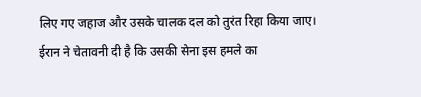लिए गए जहाज और उसके चालक दल को तुरंत रिहा किया जाए। ईरान ने चेतावनी दी है कि उसकी सेना इस हमले का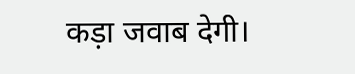कड़ा जवाब देगी।